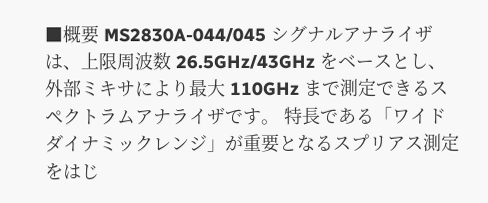■概要 MS2830A-044/045 シグナルアナライザは、上限周波数 26.5GHz/43GHz をベースとし、外部ミキサにより最大 110GHz まで測定できるスペクトラムアナライザです。 特長である「ワイドダイナミックレンジ」が重要となるスプリアス測定をはじ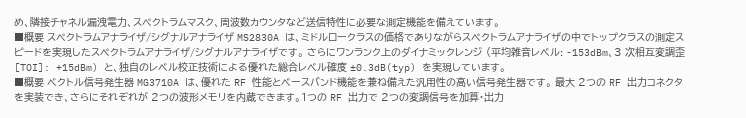め、隣接チャネル漏洩電力、スペクトラムマスク、周波数カウンタなど送信特性に必要な測定機能を備えています。
■概要 スペクトラムアナライザ/シグナルアナライザ MS2830A は、ミドルロークラスの価格でありながらスペクトラムアナライザの中でトップクラスの測定スピードを実現したスペクトラムアナライザ/シグナルアナライザです。 さらにワンランク上のダイナミックレンジ (平均雑音レベル: -153dBm、3 次相互変調歪 [TOI]: +15dBm) と、独自のレベル校正技術による優れた総合レベル確度 ±0.3dB(typ) を実現しています。
■概要 ベクトル信号発生器 MG3710A は、優れた RF 性能とベースバンド機能を兼ね備えた汎用性の高い信号発生器です。 最大 2つの RF 出力コネクタを実装でき、さらにそれぞれが 2つの波形メモリを内蔵できます。1つの RF 出力で 2つの変調信号を加算・出力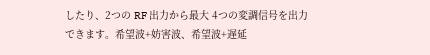したり、2つの RF 出力から最大 4つの変調信号を出力できます。希望波+妨害波、希望波+遅延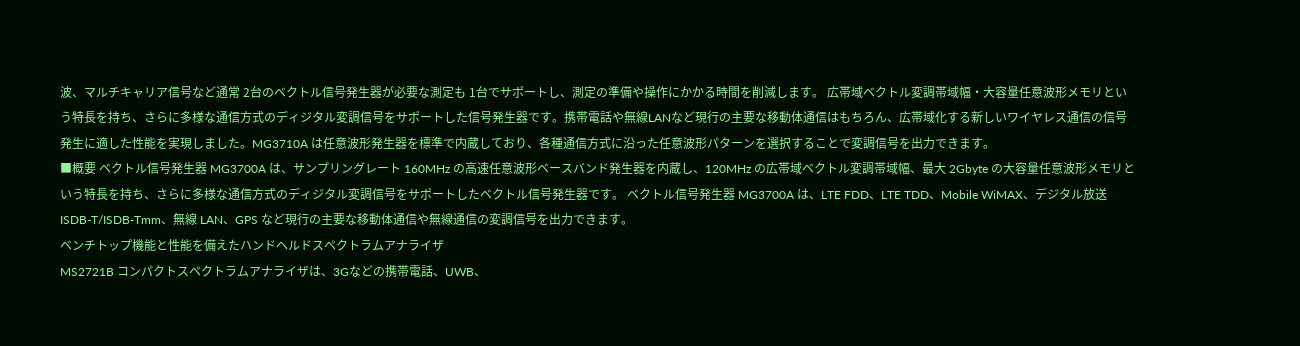波、マルチキャリア信号など通常 2台のベクトル信号発生器が必要な測定も 1台でサポートし、測定の準備や操作にかかる時間を削減します。 広帯域ベクトル変調帯域幅・大容量任意波形メモリという特長を持ち、さらに多様な通信方式のディジタル変調信号をサポートした信号発生器です。携帯電話や無線LANなど現行の主要な移動体通信はもちろん、広帯域化する新しいワイヤレス通信の信号発生に適した性能を実現しました。MG3710A は任意波形発生器を標準で内蔵しており、各種通信方式に沿った任意波形パターンを選択することで変調信号を出力できます。
■概要 ベクトル信号発生器 MG3700A は、サンプリングレート 160MHz の高速任意波形ベースバンド発生器を内蔵し、120MHz の広帯域ベクトル変調帯域幅、最大 2Gbyte の大容量任意波形メモリという特長を持ち、さらに多様な通信方式のディジタル変調信号をサポートしたベクトル信号発生器です。 ベクトル信号発生器 MG3700A は、LTE FDD、LTE TDD、Mobile WiMAX、デジタル放送 ISDB-T/ISDB-Tmm、無線 LAN、GPS など現行の主要な移動体通信や無線通信の変調信号を出力できます。
ベンチトップ機能と性能を備えたハンドヘルドスペクトラムアナライザ
MS2721B コンパクトスペクトラムアナライザは、3Gなどの携帯電話、UWB、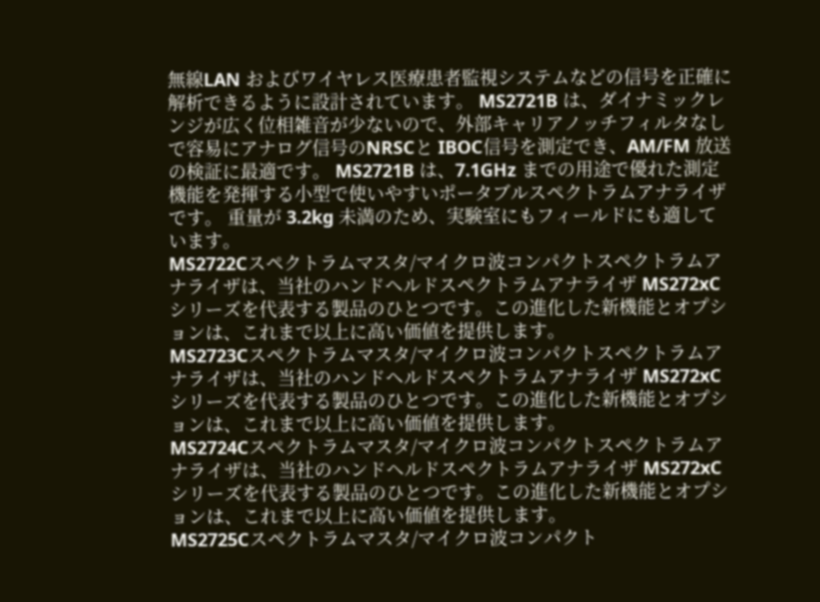無線LAN およびワイヤレス医療患者監視システムなどの信号を正確に解析できるように設計されています。 MS2721B は、ダイナミックレンジが広く位相雑音が少ないので、外部キャリアノッチフィルタなしで容易にアナログ信号のNRSCと IBOC信号を測定でき、AM/FM 放送の検証に最適です。 MS2721B は、7.1GHz までの用途で優れた測定機能を発揮する小型で使いやすいポータブルスペクトラムアナライザです。 重量が 3.2kg 未満のため、実験室にもフィールドにも適しています。
MS2722Cスペクトラムマスタ/マイクロ波コンパクトスペクトラムアナライザは、当社のハンドヘルドスペクトラムアナライザ MS272xCシリーズを代表する製品のひとつです。この進化した新機能とオプションは、これまで以上に高い価値を提供します。
MS2723Cスペクトラムマスタ/マイクロ波コンパクトスペクトラムアナライザは、当社のハンドヘルドスペクトラムアナライザ MS272xCシリーズを代表する製品のひとつです。この進化した新機能とオプションは、これまで以上に高い価値を提供します。
MS2724Cスペクトラムマスタ/マイクロ波コンパクトスペクトラムアナライザは、当社のハンドヘルドスペクトラムアナライザ MS272xCシリーズを代表する製品のひとつです。この進化した新機能とオプションは、これまで以上に高い価値を提供します。
MS2725Cスペクトラムマスタ/マイクロ波コンパクト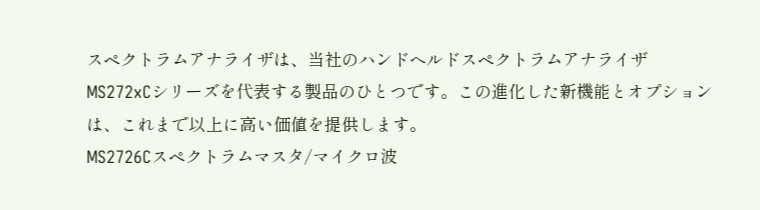スペクトラムアナライザは、当社のハンドヘルドスペクトラムアナライザ MS272xCシリーズを代表する製品のひとつです。この進化した新機能とオプションは、これまで以上に高い価値を提供します。
MS2726Cスペクトラムマスタ/マイクロ波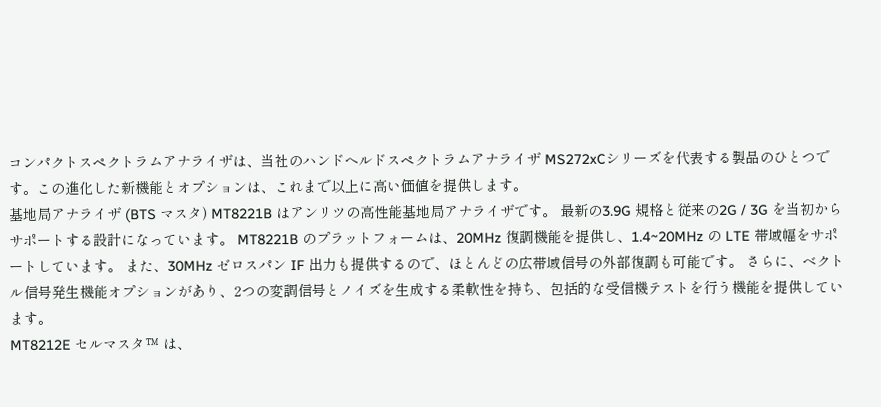コンパクトスペクトラムアナライザは、当社のハンドヘルドスペクトラムアナライザ MS272xCシリーズを代表する製品のひとつです。この進化した新機能とオプションは、これまで以上に高い価値を提供します。
基地局アナライザ (BTS マスタ) MT8221B はアンリツの高性能基地局アナライザです。 最新の3.9G 規格と従来の2G / 3G を当初からサポートする設計になっています。 MT8221B のプラットフォームは、20MHz 復調機能を提供し、1.4~20MHz の LTE 帯域幅をサポートしています。 また、30MHz ゼロスパン IF 出力も提供するので、ほとんどの広帯域信号の外部復調も可能です。 さらに、ベクトル信号発生機能オプションがあり、2つの変調信号とノイズを生成する柔軟性を持ち、包括的な受信機テストを行う機能を提供しています。
MT8212E セルマスタ™ は、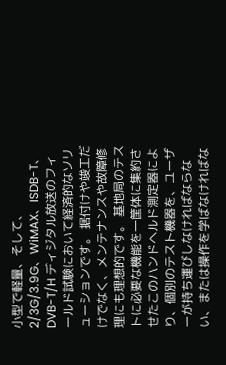小型で軽量、そして、2/3G/3.9G、WiMAX、ISDB-T、DVB-T/H ディジタル放送のフィールド試験において経済的なソリューションです。 据付けや竣工だけでなく、メンテナンスや故障修理にも理想的です。 基地局のテストに必要な機能を一筐体に集約させたこのハンドヘルド測定器により、個別のテスト機器を、ユーザーが持ち運びしなければならない、または操作を学ばなければな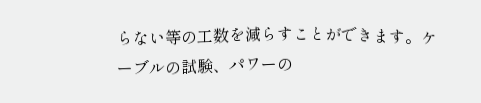らない等の工数を減らすことができます。ケーブルの試験、パワーの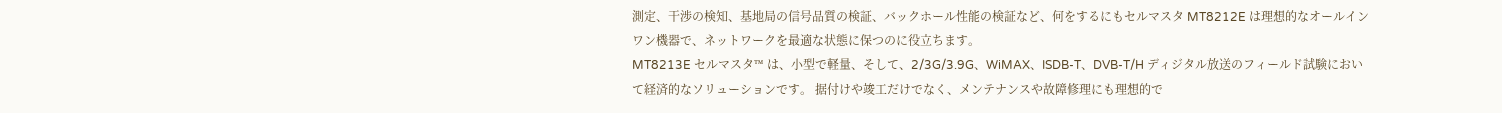測定、干渉の検知、基地局の信号品質の検証、バックホール性能の検証など、何をするにもセルマスタ MT8212E は理想的なオールインワン機器で、ネットワークを最適な状態に保つのに役立ちます。
MT8213E セルマスタ™ は、小型で軽量、そして、2/3G/3.9G、WiMAX、ISDB-T、DVB-T/H ディジタル放送のフィールド試験において経済的なソリューションです。 据付けや竣工だけでなく、メンテナンスや故障修理にも理想的で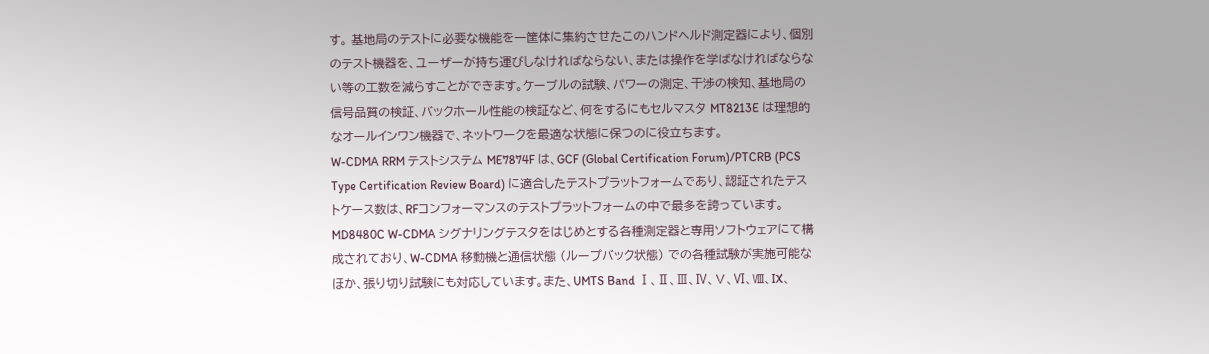す。 基地局のテストに必要な機能を一筐体に集約させたこのハンドヘルド測定器により、個別のテスト機器を、ユーザーが持ち運びしなければならない、または操作を学ばなければならない等の工数を減らすことができます。ケーブルの試験、パワーの測定、干渉の検知、基地局の信号品質の検証、バックホール性能の検証など、何をするにもセルマスタ MT8213E は理想的なオールインワン機器で、ネットワークを最適な状態に保つのに役立ちます。
W-CDMA RRM テストシステム ME7874F は、GCF (Global Certification Forum)/PTCRB (PCS Type Certification Review Board) に適合したテストプラットフォームであり、認証されたテストケース数は、RFコンフォーマンスのテストプラットフォームの中で最多を誇っています。MD8480C W-CDMA シグナリングテスタをはじめとする各種測定器と専用ソフトウェアにて構成されており、W-CDMA 移動機と通信状態 (ループバック状態) での各種試験が実施可能なほか、張り切り試験にも対応しています。また、UMTS Band Ⅰ、Ⅱ、Ⅲ、Ⅳ、Ⅴ、Ⅵ、Ⅷ、IX、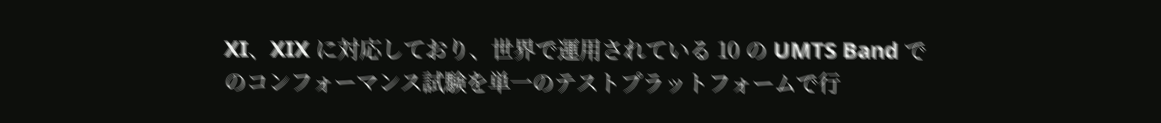XI、XIX に対応しており、世界で運用されている 10 の UMTS Band でのコンフォーマンス試験を単一のテストプラットフォームで行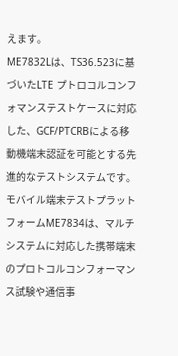えます。
ME7832Lは、TS36.523に基づいたLTE プトロコルコンフォマンステストケースに対応した、GCF/PTCRBによる移動機端末認証を可能とする先進的なテストシステムです。
モバイル端末テストプラットフォームME7834は、マルチシステムに対応した携帯端末のプロトコルコンフォーマンス試験や通信事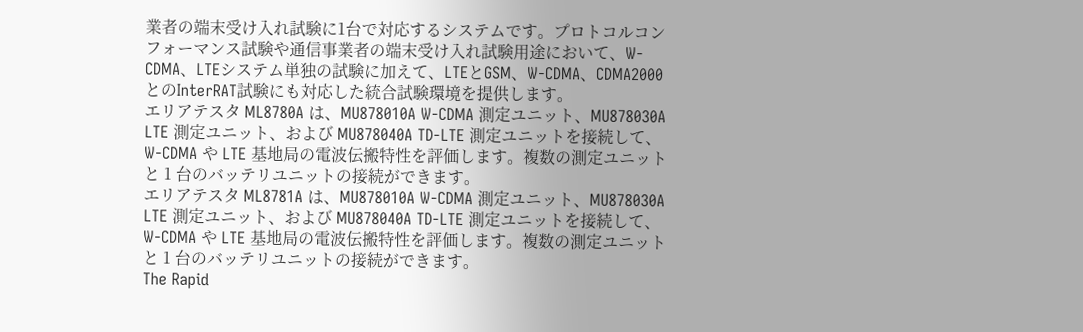業者の端末受け入れ試験に1台で対応するシステムです。プロトコルコンフォーマンス試験や通信事業者の端末受け入れ試験用途において、W-CDMA、LTEシステム単独の試験に加えて、LTEとGSM、W-CDMA、CDMA2000とのInterRAT試験にも対応した統合試験環境を提供します。
エリアテスタ ML8780A は、MU878010A W-CDMA 測定ユニット、MU878030A LTE 測定ユニット、および MU878040A TD-LTE 測定ユニットを接続して、W-CDMA や LTE 基地局の電波伝搬特性を評価します。複数の測定ユニットと 1 台のバッテリユニットの接続ができます。
エリアテスタ ML8781A は、MU878010A W-CDMA 測定ユニット、MU878030A LTE 測定ユニット、および MU878040A TD-LTE 測定ユニットを接続して、W-CDMA や LTE 基地局の電波伝搬特性を評価します。複数の測定ユニットと 1 台のバッテリユニットの接続ができます。
The Rapid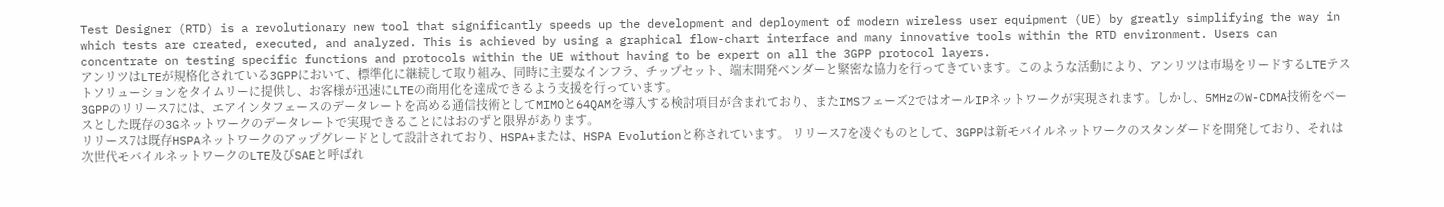Test Designer (RTD) is a revolutionary new tool that significantly speeds up the development and deployment of modern wireless user equipment (UE) by greatly simplifying the way in which tests are created, executed, and analyzed. This is achieved by using a graphical flow-chart interface and many innovative tools within the RTD environment. Users can concentrate on testing specific functions and protocols within the UE without having to be expert on all the 3GPP protocol layers.
アンリツはLTEが規格化されている3GPPにおいて、標準化に継続して取り組み、同時に主要なインフラ、チップセット、端末開発ベンダーと緊密な協力を行ってきています。このような活動により、アンリツは市場をリードするLTEテストソリューションをタイムリーに提供し、お客様が迅速にLTEの商用化を達成できるよう支援を行っています。
3GPPのリリース7には、エアインタフェースのデータレートを高める通信技術としてMIMOと64QAMを導入する検討項目が含まれており、またIMSフェーズ2ではオールIPネットワークが実現されます。しかし、5MHzのW-CDMA技術をベースとした既存の3Gネットワークのデータレートで実現できることにはおのずと限界があります。
リリース7は既存HSPAネットワークのアップグレードとして設計されており、HSPA+または、HSPA Evolutionと称されています。 リリース7を凌ぐものとして、3GPPは新モバイルネットワークのスタンダードを開発しており、それは次世代モバイルネットワークのLTE及びSAEと呼ばれ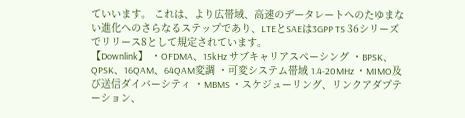ていいます。 これは、より広帯域、高速のデータレートへのたゆまない進化へのさらなるステップであり、LTEとSAEは3GPP TS 36シリーズでリリース8として規定されています。
【Downlink】 ・OFDMA、15kHz サブキャリアスペーシング ・BPSK、QPSK、16QAM、64QAM変調 ・可変システム帯域 1.4-20MHz ・MIMO及び送信ダイバーシティ ・MBMS ・スケジューリング、リンクアダプテーション、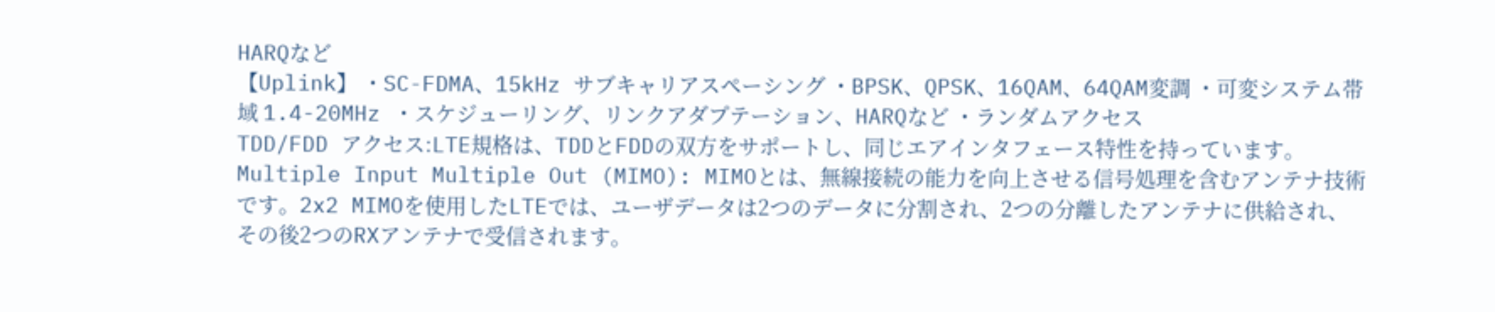HARQなど
【Uplink】 ・SC-FDMA、15kHz サブキャリアスペーシング ・BPSK、QPSK、16QAM、64QAM変調 ・可変システム帯域 1.4-20MHz ・スケジューリング、リンクアダプテーション、HARQなど ・ランダムアクセス
TDD/FDD アクセス:LTE規格は、TDDとFDDの双方をサポートし、同じエアインタフェース特性を持っています。
Multiple Input Multiple Out (MIMO): MIMOとは、無線接続の能力を向上させる信号処理を含むアンテナ技術です。2x2 MIMOを使用したLTEでは、ユーザデータは2つのデータに分割され、2つの分離したアンテナに供給され、その後2つのRXアンテナで受信されます。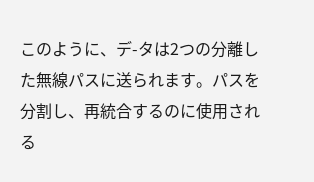このように、デ-タは2つの分離した無線パスに送られます。パスを分割し、再統合するのに使用される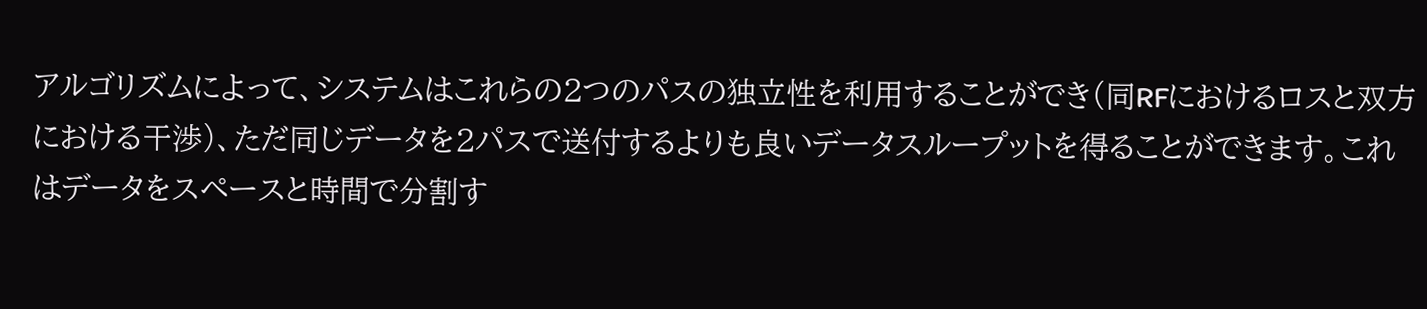アルゴリズムによって、システムはこれらの2つのパスの独立性を利用することができ(同RFにおけるロスと双方における干渉)、ただ同じデータを2パスで送付するよりも良いデータスループットを得ることができます。これはデータをスペースと時間で分割す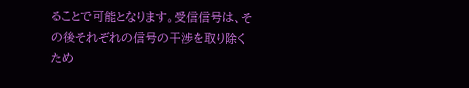ることで可能となります。受信信号は、その後それぞれの信号の干渉を取り除くため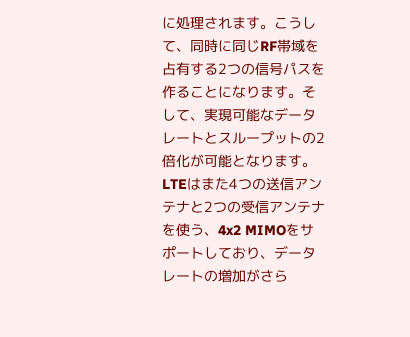に処理されます。こうして、同時に同じRF帯域を占有する2つの信号パスを作ることになります。そして、実現可能なデータレートとスループットの2倍化が可能となります。 LTEはまた4つの送信アンテナと2つの受信アンテナを使う、4x2 MIMOをサポートしており、データレートの増加がさら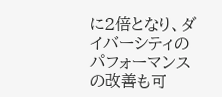に2倍となり、ダイバーシティのパフォーマンスの改善も可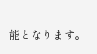能となります。